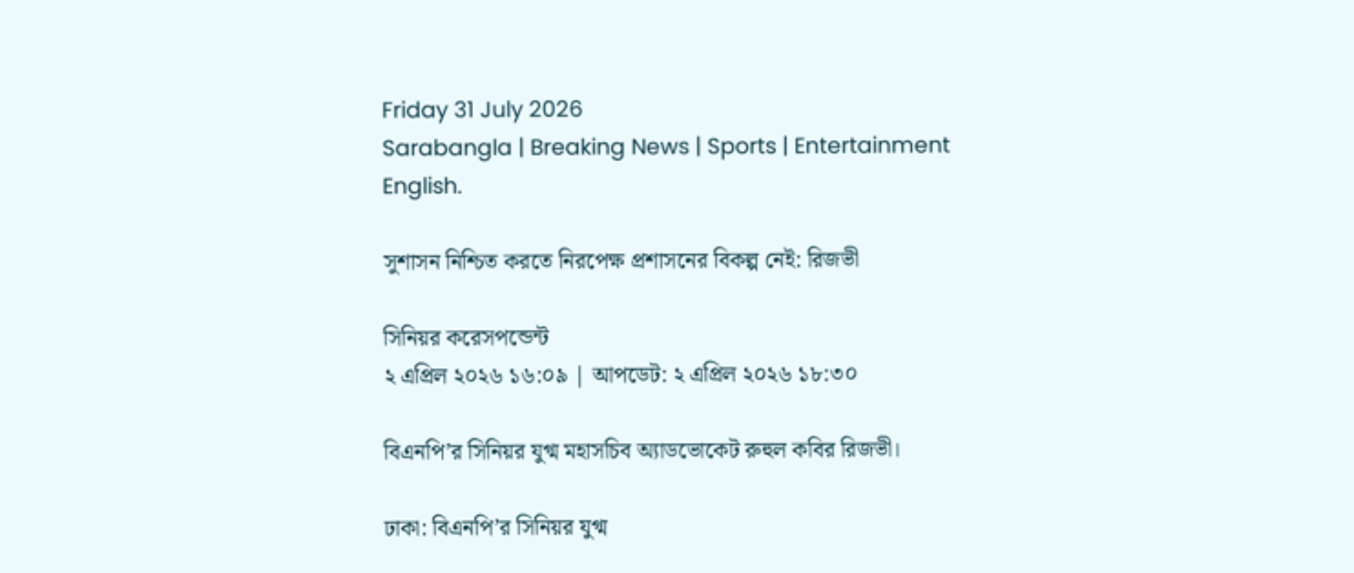Friday 31 July 2026
Sarabangla | Breaking News | Sports | Entertainment
English.

সুশাসন নিশ্চিত করতে নিরপেক্ষ প্রশাসনের বিকল্প নেই: রিজভী

সিনিয়র করেসপন্ডেন্ট
২ এপ্রিল ২০২৬ ১৬:০৯ | আপডেট: ২ এপ্রিল ২০২৬ ১৮:৩০

বিএনপি’র সিনিয়র যুগ্ম মহাসচিব অ্যাডভোকেট রুহুল কবির রিজভী।

ঢাকা: বিএনপি’র সিনিয়র যুগ্ম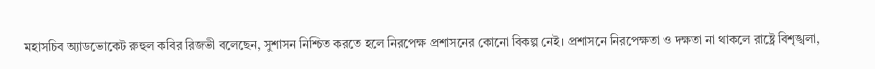মহাসচিব অ্যাডভোকেট রুহুল কবির রিজভী বলেছেন, সুশাসন নিশ্চিত করতে হলে নিরপেক্ষ প্রশাসনের কোনো বিকল্প নেই। প্রশাসনে নিরপেক্ষতা ও দক্ষতা না থাকলে রাষ্ট্রে বিশৃঙ্খলা,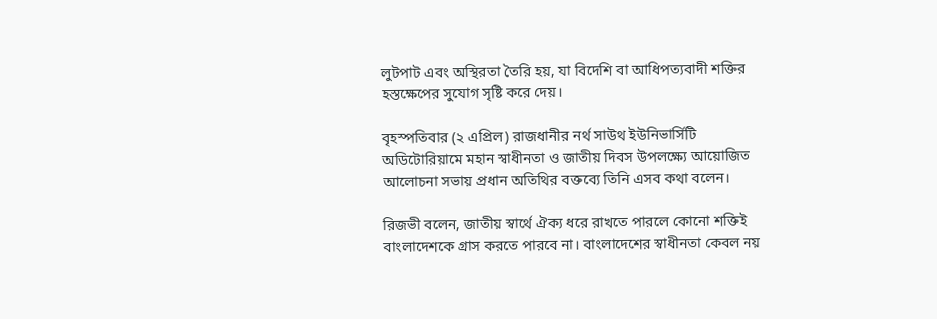লুটপাট এবং অস্থিরতা তৈরি হয়, যা বিদেশি বা আধিপত্যবাদী শক্তির হস্তক্ষেপের সুযোগ সৃষ্টি করে দেয়।

বৃহস্পতিবার (২ এপ্রিল) রাজধানীর নর্থ সাউথ ইউনিভার্সিটি অডিটোরিয়ামে মহান স্বাধীনতা ও জাতীয় দিবস উপলক্ষ্যে আয়োজিত আলোচনা সভায় প্রধান অতিথির বক্তব্যে তিনি এসব কথা বলেন।

রিজভী বলেন, জাতীয় স্বার্থে ঐক্য ধরে রাখতে পারলে কোনো শক্তিই বাংলাদেশকে গ্রাস করতে পারবে না। বাংলাদেশের স্বাধীনতা কেবল নয়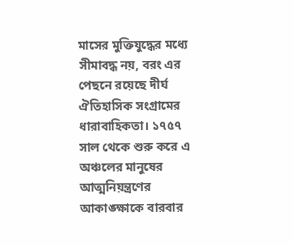মাসের মুক্তিযুদ্ধের মধ্যে সীমাবদ্ধ নয়, বরং এর পেছনে রয়েছে দীর্ঘ ঐতিহাসিক সংগ্রামের ধারাবাহিকতা। ১৭৫৭ সাল থেকে শুরু করে এ অঞ্চলের মানুষের আত্মনিয়ন্ত্রণের আকাঙ্ক্ষাকে বারবার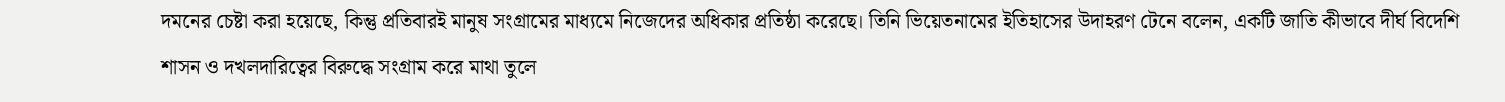দমনের চেষ্টা করা হয়েছে, কিন্তু প্রতিবারই মানুষ সংগ্রামের মাধ্যমে নিজেদের অধিকার প্রতিষ্ঠা করেছে। তিনি ভিয়েতনামের ইতিহাসের উদাহরণ টেনে বলেন, একটি জাতি কীভাবে দীর্ঘ বিদেশি শাসন ও দখলদারিত্বের বিরুদ্ধে সংগ্রাম করে মাথা তুলে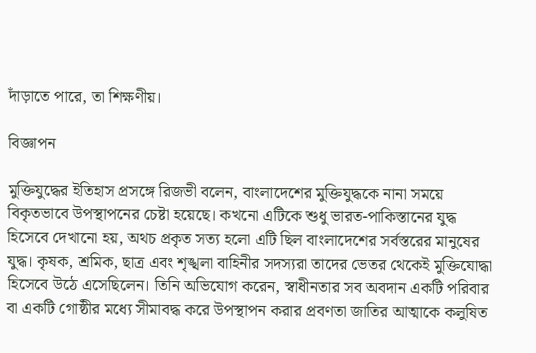দাঁড়াতে পারে, তা শিক্ষণীয়।

বিজ্ঞাপন

মুক্তিযুদ্ধের ইতিহাস প্রসঙ্গে রিজভী বলেন, বাংলাদেশের মুক্তিযুদ্ধকে নানা সময়ে বিকৃতভাবে উপস্থাপনের চেষ্টা হয়েছে। কখনো এটিকে শুধু ভারত-পাকিস্তানের যুদ্ধ হিসেবে দেখানো হয়, অথচ প্রকৃত সত্য হলো এটি ছিল বাংলাদেশের সর্বস্তরের মানুষের যুদ্ধ। কৃষক, শ্রমিক, ছাত্র এবং শৃঙ্খলা বাহিনীর সদস্যরা তাদের ভেতর থেকেই মুক্তিযোদ্ধা হিসেবে উঠে এসেছিলেন। তিনি অভিযোগ করেন, স্বাধীনতার সব অবদান একটি পরিবার বা একটি গোষ্ঠীর মধ্যে সীমাবদ্ধ করে উপস্থাপন করার প্রবণতা জাতির আত্মাকে কলুষিত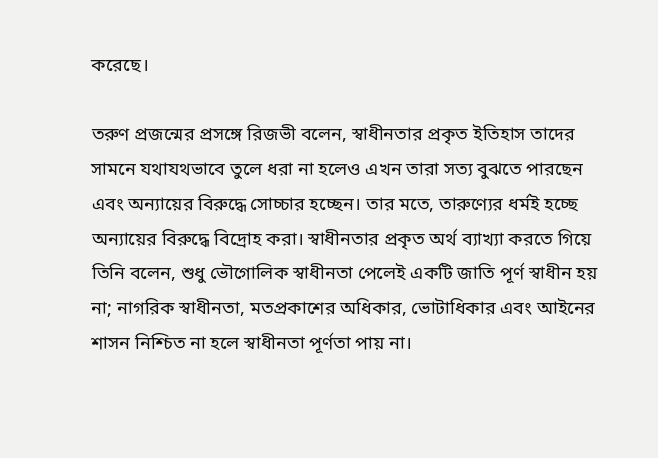করেছে।

তরুণ প্রজন্মের প্রসঙ্গে রিজভী বলেন, স্বাধীনতার প্রকৃত ইতিহাস তাদের সামনে যথাযথভাবে তুলে ধরা না হলেও এখন তারা সত্য বুঝতে পারছেন এবং অন্যায়ের বিরুদ্ধে সোচ্চার হচ্ছেন। তার মতে, তারুণ্যের ধর্মই হচ্ছে অন্যায়ের বিরুদ্ধে বিদ্রোহ করা। স্বাধীনতার প্রকৃত অর্থ ব্যাখ্যা করতে গিয়ে তিনি বলেন, শুধু ভৌগোলিক স্বাধীনতা পেলেই একটি জাতি পূর্ণ স্বাধীন হয় না; নাগরিক স্বাধীনতা, মতপ্রকাশের অধিকার, ভোটাধিকার এবং আইনের শাসন নিশ্চিত না হলে স্বাধীনতা পূর্ণতা পায় না।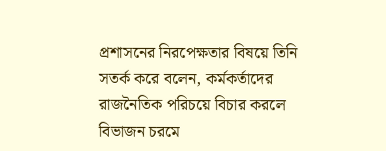প্রশাসনের নিরপেক্ষতার বিষয়ে তিনি সতর্ক করে বলেন, কর্মকর্তাদের রাজনৈতিক পরিচয়ে বিচার করলে বিভাজন চরমে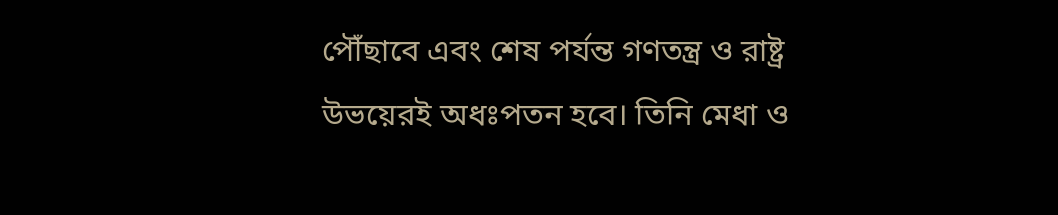পৌঁছাবে এবং শেষ পর্যন্ত গণতন্ত্র ও রাষ্ট্র উভয়েরই অধঃপতন হবে। তিনি মেধা ও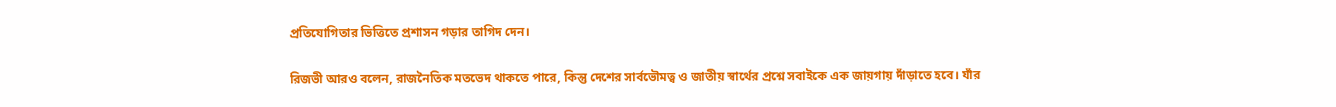প্রতিযোগিতার ভিত্তিতে প্রশাসন গড়ার তাগিদ দেন।

রিজভী আরও বলেন, রাজনৈতিক মতভেদ থাকতে পারে, কিন্তু দেশের সার্বভৌমত্ব ও জাতীয় স্বার্থের প্রশ্নে সবাইকে এক জায়গায় দাঁড়াতে হবে। যাঁর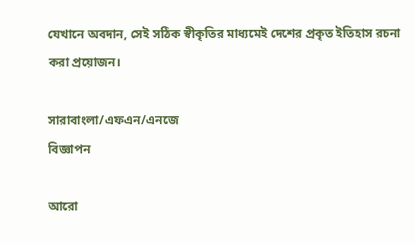যেখানে অবদান, সেই সঠিক স্বীকৃতির মাধ্যমেই দেশের প্রকৃত ইতিহাস রচনা করা প্রয়োজন।

সারাবাংলা/এফএন/এনজে
বিজ্ঞাপন

আরো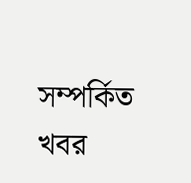সম্পর্কিত খবর